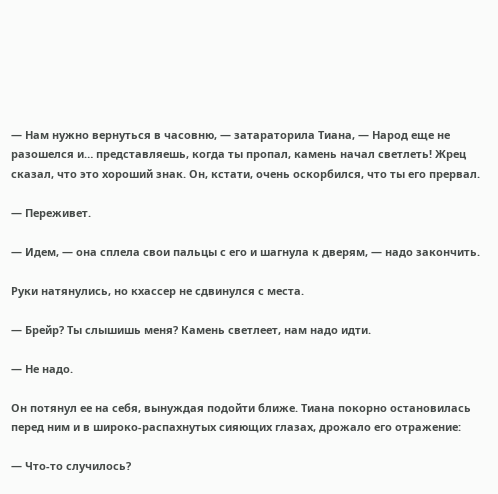— Нам нужно вернуться в часовню, — затараторила Тиана, — Народ еще не разошелся и… представляешь, когда ты пропал, камень начал светлеть! Жрец сказал, что это хороший знак. Он, кстати, очень оскорбился, что ты его прервал.

— Переживет.

— Идем, — она сплела свои пальцы с его и шагнула к дверям, — надо закончить.

Руки натянулись, но кхассер не сдвинулся с места.

— Брейр? Ты слышишь меня? Камень светлеет, нам надо идти.

— Не надо.

Он потянул ее на себя, вынуждая подойти ближе. Тиана покорно остановилась перед ним и в широко-распахнутых сияющих глазах, дрожало его отражение:

— Что-то случилось?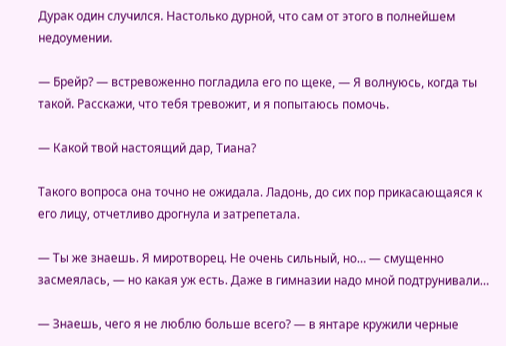Дурак один случился. Настолько дурной, что сам от этого в полнейшем недоумении.

— Брейр? — встревоженно погладила его по щеке, — Я волнуюсь, когда ты такой. Расскажи, что тебя тревожит, и я попытаюсь помочь.

— Какой твой настоящий дар, Тиана?

Такого вопроса она точно не ожидала. Ладонь, до сих пор прикасающаяся к его лицу, отчетливо дрогнула и затрепетала.

— Ты же знаешь. Я миротворец. Не очень сильный, но… — смущенно засмеялась, — но какая уж есть. Даже в гимназии надо мной подтрунивали…

— Знаешь, чего я не люблю больше всего? — в янтаре кружили черные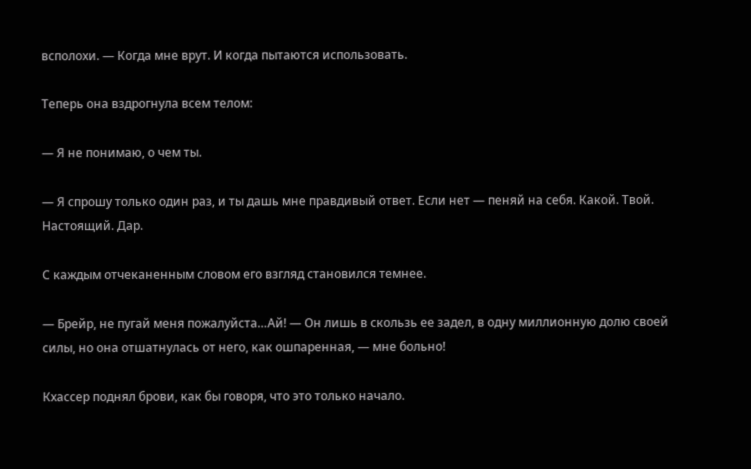всполохи. — Когда мне врут. И когда пытаются использовать.

Теперь она вздрогнула всем телом:

— Я не понимаю, о чем ты.

— Я спрошу только один раз, и ты дашь мне правдивый ответ. Если нет — пеняй на себя. Какой. Твой. Настоящий. Дар.

С каждым отчеканенным словом его взгляд становился темнее.

— Брейр, не пугай меня пожалуйста…Ай! — Он лишь в скользь ее задел, в одну миллионную долю своей силы, но она отшатнулась от него, как ошпаренная, — мне больно!

Кхассер поднял брови, как бы говоря, что это только начало.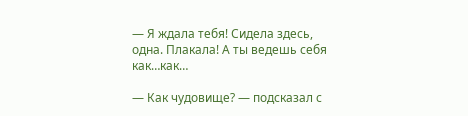— Я ждала тебя! Сидела здесь, одна. Плакала! А ты ведешь себя как…как…

— Как чудовище? — подсказал с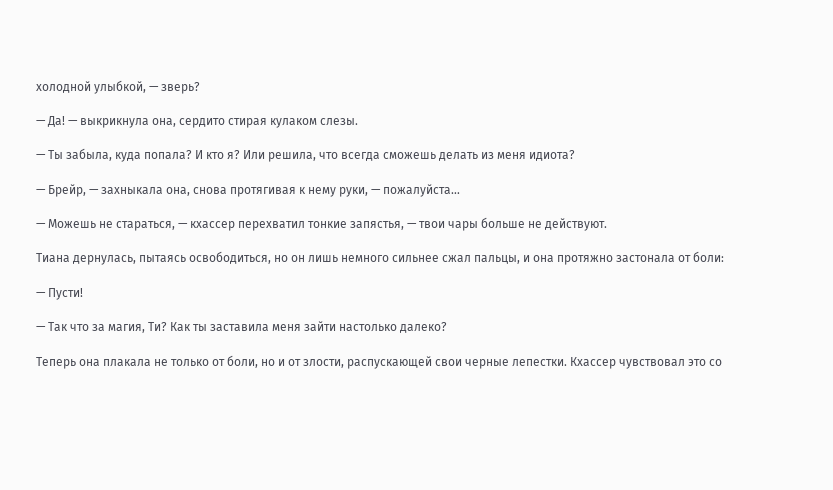холодной улыбкой, — зверь?

— Да! — выкрикнула она, сердито стирая кулаком слезы.

— Ты забыла, куда попала? И кто я? Или решила, что всегда сможешь делать из меня идиота?

— Брейр, — захныкала она, снова протягивая к нему руки, — пожалуйста…

— Можешь не стараться, — кхассер перехватил тонкие запястья, — твои чары больше не действуют.

Тиана дернулась, пытаясь освободиться, но он лишь немного сильнее сжал пальцы, и она протяжно застонала от боли:

— Пусти!

— Так что за магия, Ти? Как ты заставила меня зайти настолько далеко?

Теперь она плакала не только от боли, но и от злости, распускающей свои черные лепестки. Кхассер чувствовал это со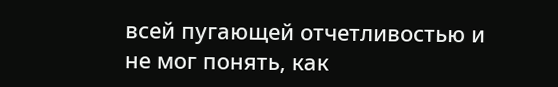всей пугающей отчетливостью и не мог понять, как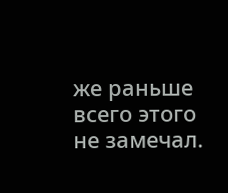же раньше всего этого не замечал.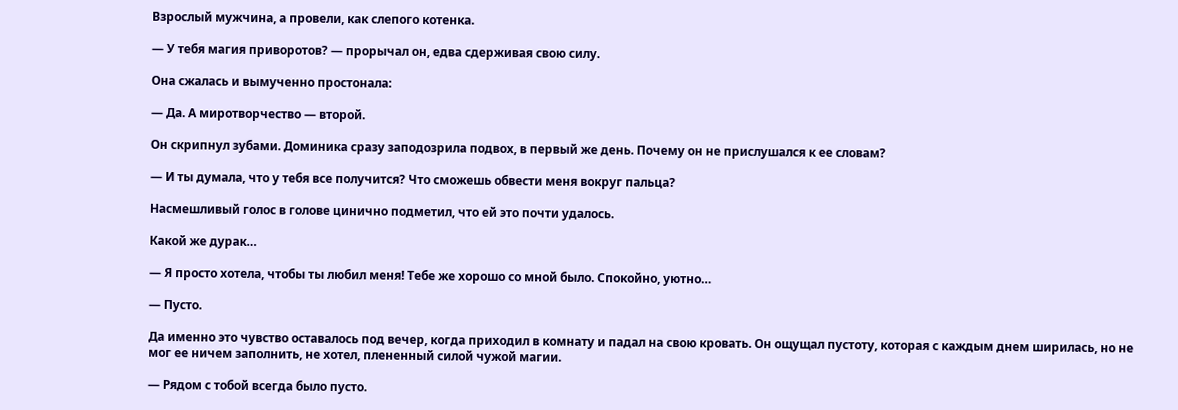Взрослый мужчина, а провели, как слепого котенка.

— У тебя магия приворотов? — прорычал он, едва сдерживая свою силу.

Она сжалась и вымученно простонала:

— Да. А миротворчество — второй.

Он скрипнул зубами. Доминика сразу заподозрила подвох, в первый же день. Почему он не прислушался к ее словам?

— И ты думала, что у тебя все получится? Что сможешь обвести меня вокруг пальца?

Насмешливый голос в голове цинично подметил, что ей это почти удалось.

Какой же дурак…

— Я просто хотела, чтобы ты любил меня! Тебе же хорошо со мной было. Спокойно, уютно…

— Пусто.

Да именно это чувство оставалось под вечер, когда приходил в комнату и падал на свою кровать. Он ощущал пустоту, которая с каждым днем ширилась, но не мог ее ничем заполнить, не хотел, плененный силой чужой магии.

— Рядом с тобой всегда было пусто.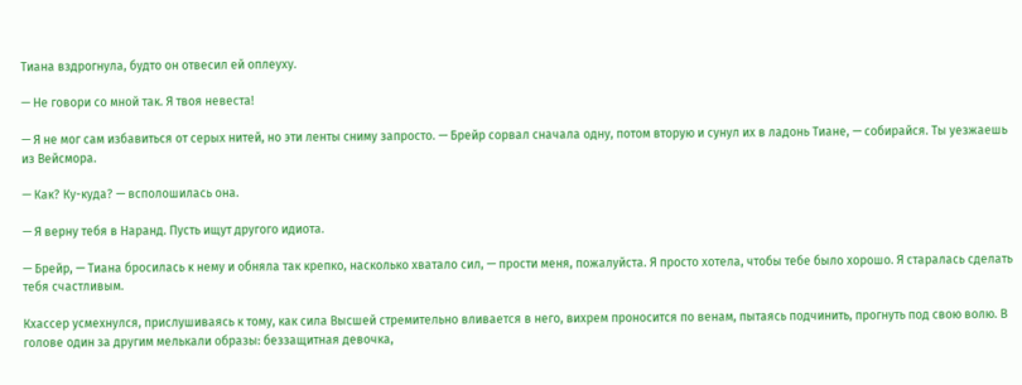Тиана вздрогнула, будто он отвесил ей оплеуху.

— Не говори со мной так. Я твоя невеста!

— Я не мог сам избавиться от серых нитей, но эти ленты сниму запросто. — Брейр сорвал сначала одну, потом вторую и сунул их в ладонь Тиане, — собирайся. Ты уезжаешь из Вейсмора.

— Как? Ку-куда? — всполошилась она.

— Я верну тебя в Наранд. Пусть ищут другого идиота.

— Брейр, — Тиана бросилась к нему и обняла так крепко, насколько хватало сил, — прости меня, пожалуйста. Я просто хотела, чтобы тебе было хорошо. Я старалась сделать тебя счастливым.

Кхассер усмехнулся, прислушиваясь к тому, как сила Высшей стремительно вливается в него, вихрем проносится по венам, пытаясь подчинить, прогнуть под свою волю. В голове один за другим мелькали образы: беззащитная девочка,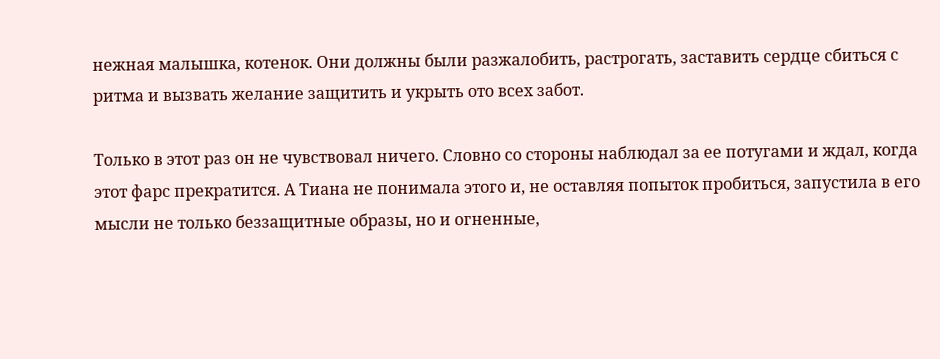нежная малышка, котенок. Они должны были разжалобить, растрогать, заставить сердце сбиться с ритма и вызвать желание защитить и укрыть ото всех забот.

Только в этот раз он не чувствовал ничего. Словно со стороны наблюдал за ее потугами и ждал, когда этот фарс прекратится. А Тиана не понимала этого и, не оставляя попыток пробиться, запустила в его мысли не только беззащитные образы, но и огненные,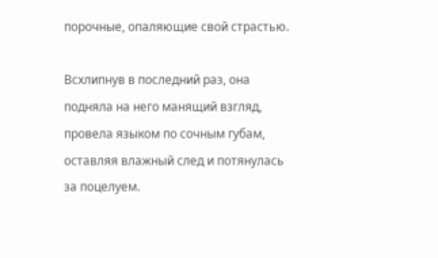порочные, опаляющие свой страстью.

Всхлипнув в последний раз, она подняла на него манящий взгляд, провела языком по сочным губам, оставляя влажный след и потянулась за поцелуем.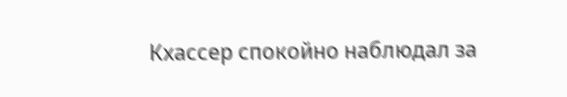Кхассер спокойно наблюдал за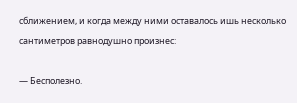сближением, и когда между ними оставалось ишь несколько сантиметров равнодушно произнес:

— Бесполезно.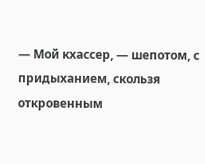— Мой кхассер, — шепотом, с придыханием, скользя откровенным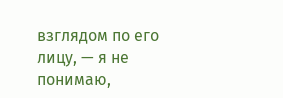взглядом по его лицу, — я не понимаю,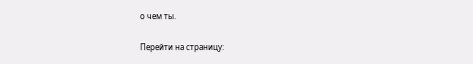о чем ты.

Перейти на страницу: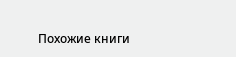Похожие книги